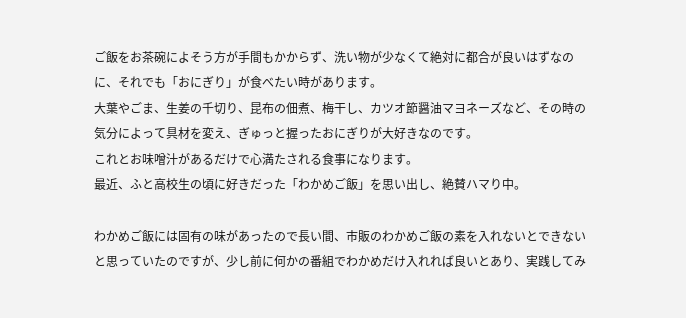ご飯をお茶碗によそう方が手間もかからず、洗い物が少なくて絶対に都合が良いはずなのに、それでも「おにぎり」が食べたい時があります。
大葉やごま、生姜の千切り、昆布の佃煮、梅干し、カツオ節醤油マヨネーズなど、その時の気分によって具材を変え、ぎゅっと握ったおにぎりが大好きなのです。
これとお味噌汁があるだけで心満たされる食事になります。
最近、ふと高校生の頃に好きだった「わかめご飯」を思い出し、絶賛ハマり中。

わかめご飯には固有の味があったので長い間、市販のわかめご飯の素を入れないとできないと思っていたのですが、少し前に何かの番組でわかめだけ入れれば良いとあり、実践してみ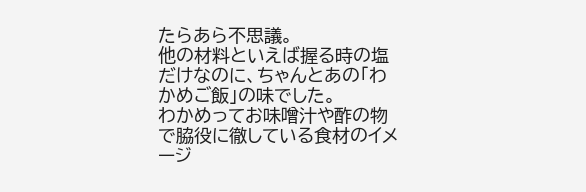たらあら不思議。
他の材料といえば握る時の塩だけなのに、ちゃんとあの「わかめご飯」の味でした。
わかめってお味噌汁や酢の物で脇役に徹している食材のイメージ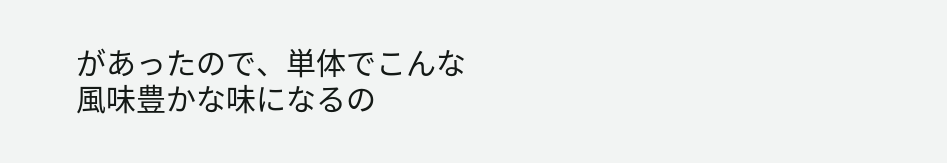があったので、単体でこんな風味豊かな味になるの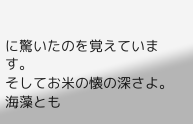に驚いたのを覚えています。
そしてお米の懐の深さよ。
海藻とも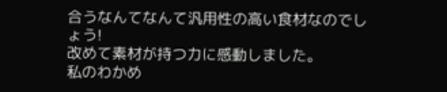合うなんてなんて汎用性の高い食材なのでしょう!
改めて素材が持つ力に感動しました。
私のわかめ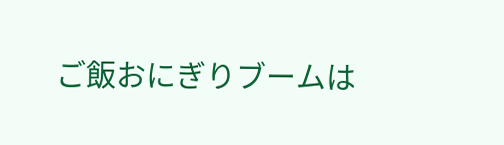ご飯おにぎりブームは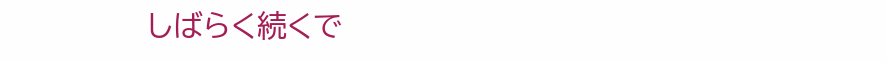しばらく続くで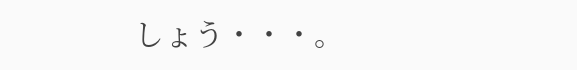しょう・・・。